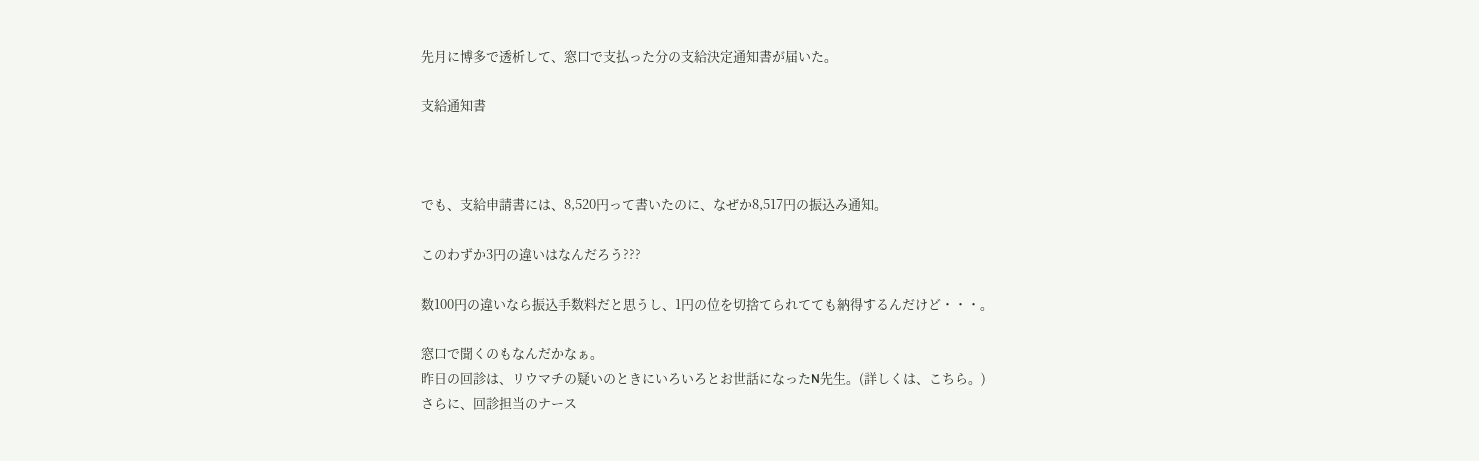先月に博多で透析して、窓口で支払った分の支給決定通知書が届いた。

支給通知書



でも、支給申請書には、8,520円って書いたのに、なぜか8,517円の振込み通知。

このわずか3円の違いはなんだろう???

数100円の違いなら振込手数料だと思うし、1円の位を切捨てられてても納得するんだけど・・・。

窓口で聞くのもなんだかなぁ。
昨日の回診は、リウマチの疑いのときにいろいろとお世話になったN先生。(詳しくは、こちら。)
さらに、回診担当のナース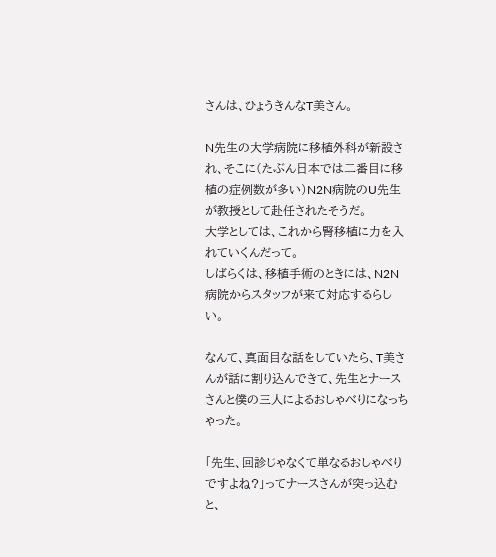さんは、ひょうきんなT美さん。

N先生の大学病院に移植外科が新設され、そこに(たぶん日本では二番目に移植の症例数が多い)N2N病院のU先生が教授として赴任されたそうだ。
大学としては、これから腎移植に力を入れていくんだって。
しばらくは、移植手術のときには、N2N病院からスタッフが来て対応するらしい。

なんて、真面目な話をしていたら、T美さんが話に割り込んできて、先生とナースさんと僕の三人によるおしゃべりになっちゃった。

「先生、回診じゃなくて単なるおしゃべりですよね?」ってナースさんが突っ込むと、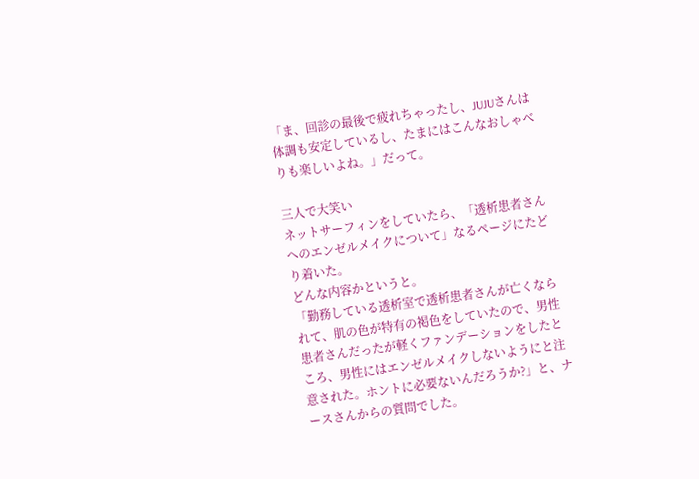「ま、回診の最後で疲れちゃったし、JUJUさんは体調も安定しているし、たまにはこんなおしゃべりも楽しいよね。」だって。

三人で大笑い
ネットサーフィンをしていたら、「透析患者さんへのエンゼルメイクについて」なるページにたどり着いた。
どんな内容かというと。
「勤務している透析室で透析患者さんが亡くなられて、肌の色が特有の褐色をしていたので、男性患者さんだったが軽くファンデーションをしたところ、男性にはエンゼルメイクしないようにと注意された。ホントに必要ないんだろうか?」と、ナースさんからの質問でした。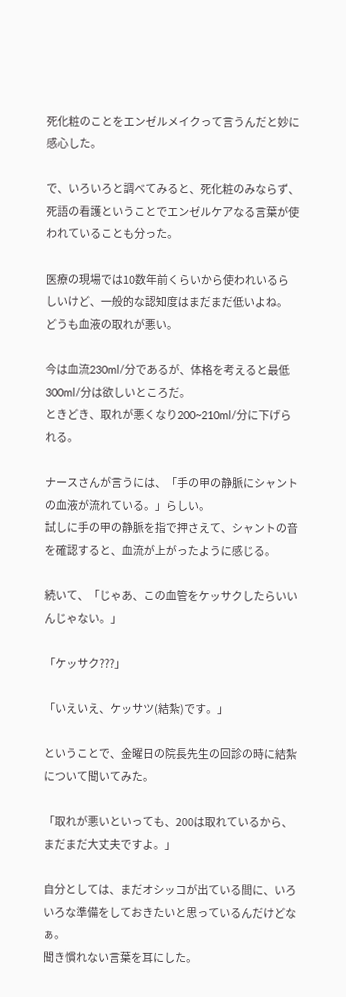死化粧のことをエンゼルメイクって言うんだと妙に感心した。

で、いろいろと調べてみると、死化粧のみならず、死語の看護ということでエンゼルケアなる言葉が使われていることも分った。

医療の現場では10数年前くらいから使われいるらしいけど、一般的な認知度はまだまだ低いよね。
どうも血液の取れが悪い。

今は血流230ml/分であるが、体格を考えると最低300ml/分は欲しいところだ。
ときどき、取れが悪くなり200~210ml/分に下げられる。

ナースさんが言うには、「手の甲の静脈にシャントの血液が流れている。」らしい。
試しに手の甲の静脈を指で押さえて、シャントの音を確認すると、血流が上がったように感じる。

続いて、「じゃあ、この血管をケッサクしたらいいんじゃない。」

「ケッサク???」

「いえいえ、ケッサツ(結紮)です。」

ということで、金曜日の院長先生の回診の時に結紮について聞いてみた。

「取れが悪いといっても、200は取れているから、まだまだ大丈夫ですよ。」

自分としては、まだオシッコが出ている間に、いろいろな準備をしておきたいと思っているんだけどなぁ。
聞き慣れない言葉を耳にした。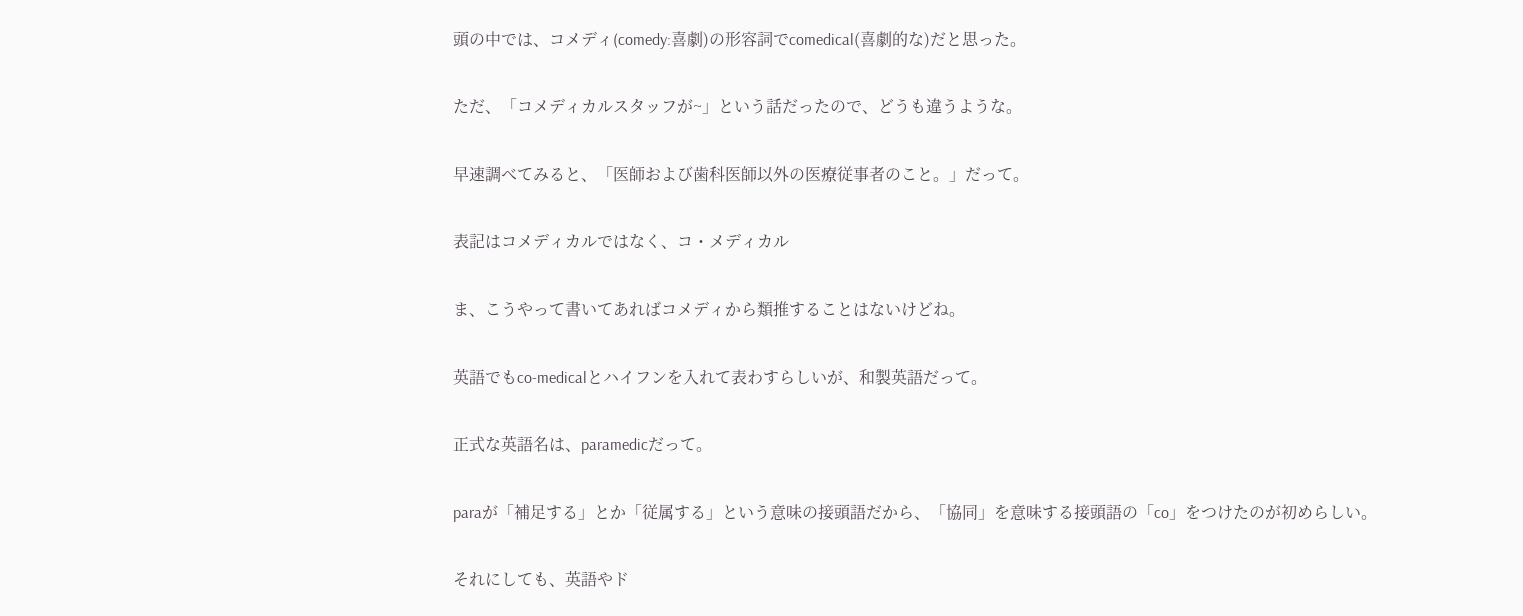頭の中では、コメディ(comedy:喜劇)の形容詞でcomedical(喜劇的な)だと思った。

ただ、「コメディカルスタッフが~」という話だったので、どうも違うような。

早速調べてみると、「医師および歯科医師以外の医療従事者のこと。」だって。

表記はコメディカルではなく、コ・メディカル

ま、こうやって書いてあればコメディから類推することはないけどね。

英語でもco-medicalとハイフンを入れて表わすらしいが、和製英語だって。

正式な英語名は、paramedicだって。

paraが「補足する」とか「従属する」という意味の接頭語だから、「協同」を意味する接頭語の「co」をつけたのが初めらしい。

それにしても、英語やド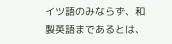イツ語のみならず、和製英語まであるとは、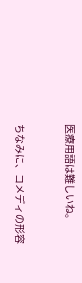医療用語は難しいね。


ちなみに、コメディの形容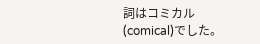詞はコミカル(comical)でした。